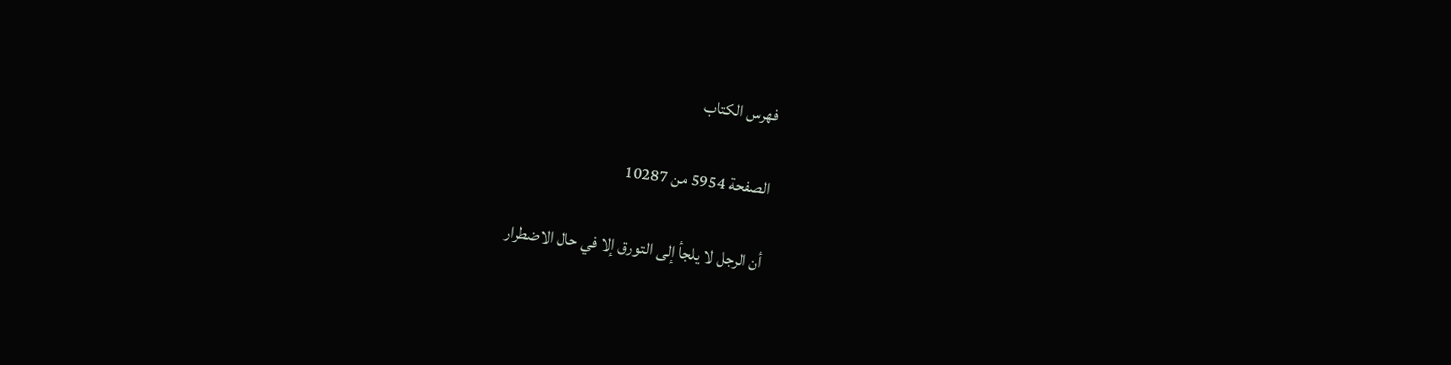فهرس الكتاب

الصفحة 5954 من 10287

أن الرجل لا يلجأ إلى التورق إلا في حال الاضطرار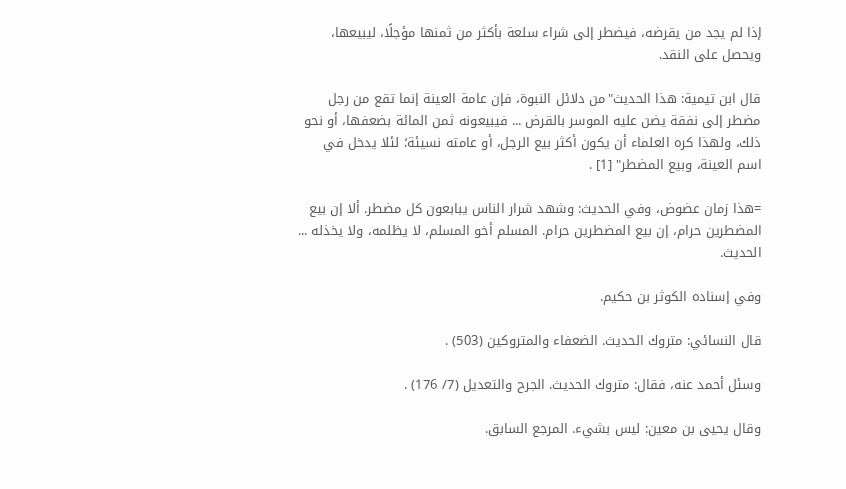إذا لم يجد من يقرضه، فيضطر إلى شراء سلعة بأكثر من ثمنها مؤجلًا، ليبيعها، ويحصل على النقد.

قال ابن تيمية: هذا الحديث"من دلائل النبوة، فإن عامة العينة إنما تقع من رجل مضطر إلى نفقة يضن عليه الموسر بالقرض ... فيبيعونه ثمن المائة بضعفها، أو نحو ذلك، ولهذا كره العلماء أن يكون أكثر بيع الرجل، أو عامته نسيئة؛ لئلا يدخل في اسم العينة، وبيع المضطر" [1] .

=هذا زمان عضوض، وفي الحديث: وشهد شرار الناس يبابعون كل مضطر. ألا إن بيع المضطرين حرام، إن بيع المضطرين حرام. المسلم أخو المسلم، لا يظلمه، ولا يخذله ... الحديث.

وفي إسناده الكوثر بن حكيم.

قال النسائي: متروك الحديث. الضعفاء والمتروكين (503) .

وسئل أحمد عنه، فقال: متروك الحديث. الجرح والتعديل (7/ 176) .

وقال يحيى بن معين: ليس بشيء. المرجع السابق.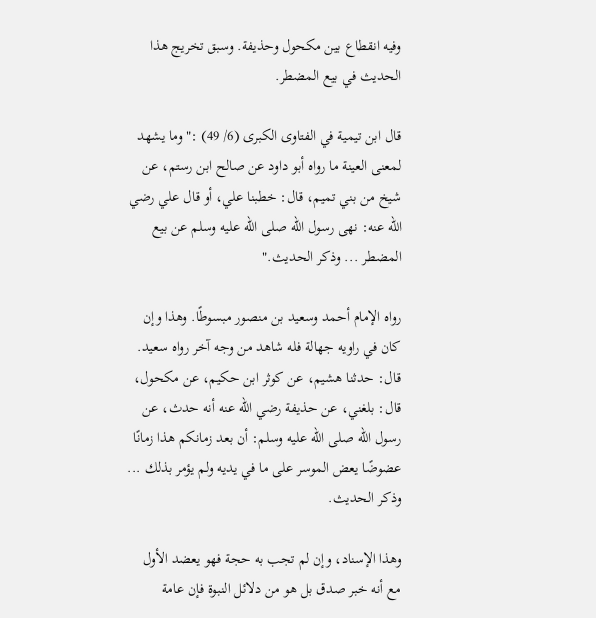وفيه انقطاع بين مكحول وحذيفة. وسبق تخريج هذا الحديث في بيع المضطر.

قال ابن تيمية في الفتاوى الكبرى (6/ 49) :"وما يشهد لمعنى العينة ما رواه أبو داود عن صالح ابن رستم، عن شيخ من بني تميم، قال: خطبنا علي، أو قال علي رضي الله عنه: نهى رسول الله صلى الله عليه وسلم عن بيع المضطر ... وذكر الحديث."

رواه الإمام أحمد وسعيد بن منصور مبسوطًا. وهذا وإن كان في راويه جهالة فله شاهد من وجه آخر رواه سعيد. قال: حدثنا هشيم، عن كوثر ابن حكيم، عن مكحول، قال: بلغني، عن حذيفة رضي الله عنه أنه حدث، عن رسول الله صلى الله عليه وسلم: أن بعد زمانكم هذا زمانًا عضوضًا يعض الموسر على ما في يديه ولم يؤمر بذلك ... وذكر الحديث.

وهذا الإسناد، وإن لم تجب به حجة فهو يعضد الأول مع أنه خبر صدق بل هو من دلائل النبوة فإن عامة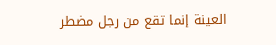العينة إنما تقع من رجل مضطر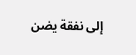إلى نفقة يضن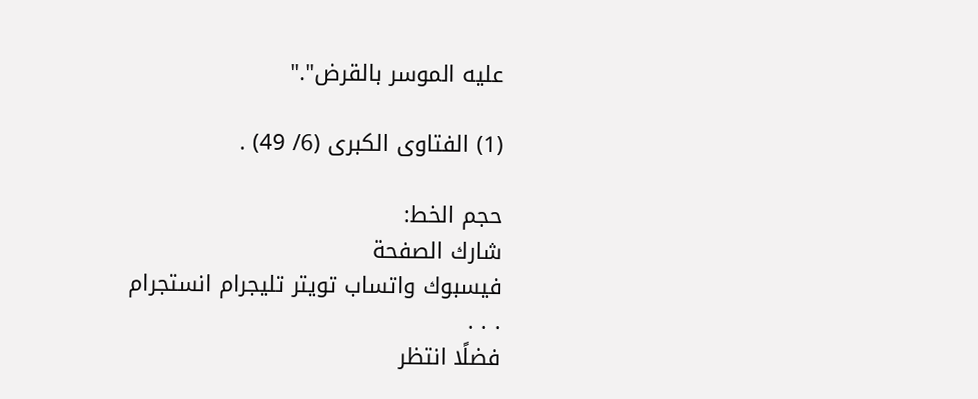عليه الموسر بالقرض"."

(1) الفتاوى الكبرى (6/ 49) .

حجم الخط:
شارك الصفحة
فيسبوك واتساب تويتر تليجرام انستجرام
. . .
فضلًا انتظر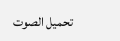تحميل الصوت